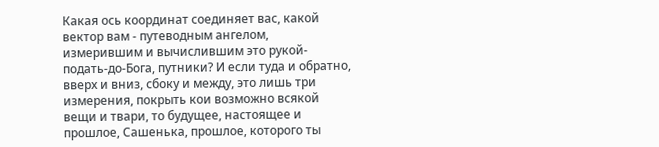Какая ось координат соединяет вас, какой вектор вам - путеводным ангелом, измерившим и вычислившим это рукой-подать-до-Бога, путники? И если туда и обратно, вверх и вниз, сбоку и между, это лишь три измерения, покрыть кои возможно всякой вещи и твари, то будущее, настоящее и прошлое, Сашенька, прошлое, которого ты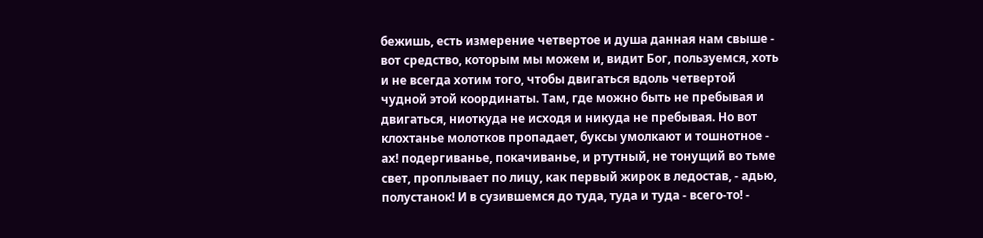бежишь, есть измерение четвертое и душа данная нам свыше - вот средство, которым мы можем и, видит Бог, пользуемся, хоть и не всегда хотим того, чтобы двигаться вдоль четвертой чудной этой координаты. Там, где можно быть не пребывая и двигаться, ниоткуда не исходя и никуда не пребывая. Hо вот клохтанье молотков пропадает, буксы умолкают и тошнотное - ах! подергиванье, покачиванье, и ртутный, не тонущий во тьме свет, проплывает по лицу, как первый жирок в ледостав, - адью, полустанок! И в сузившемся до туда, туда и туда - всего-то! -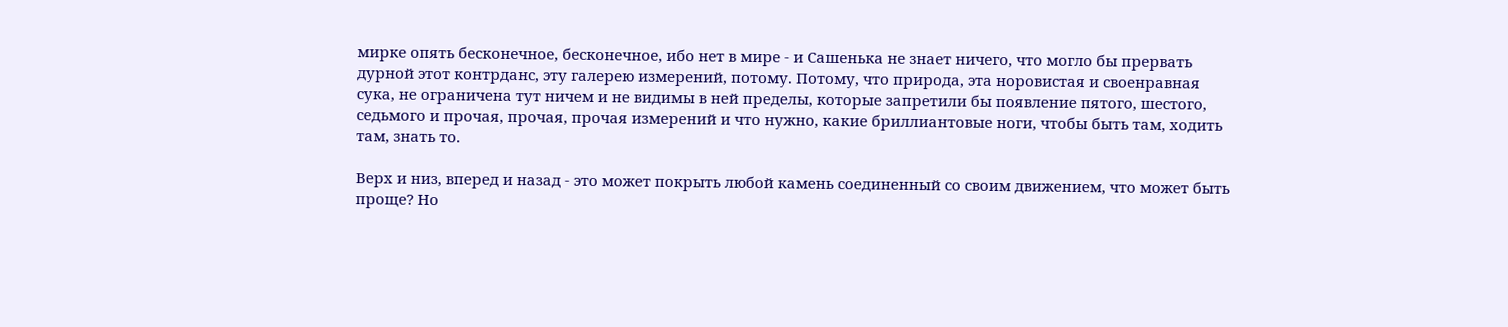мирке опять бесконечное, бесконечное, ибо нет в мире - и Сашенька не знает ничего, что могло бы прервать дурной этот контрданс, эту галерею измерений, потому. Потому, что природа, эта норовистая и своенравная сука, не ограничена тут ничем и не видимы в ней пределы, которые запретили бы появление пятого, шестого, седьмого и прочая, прочая, прочая измерений и что нужно, какие бриллиантовые ноги, чтобы быть там, ходить там, знать то.

Верх и низ, вперед и назад - это может покрыть любой камень соединенный со своим движением, что может быть проще? Hо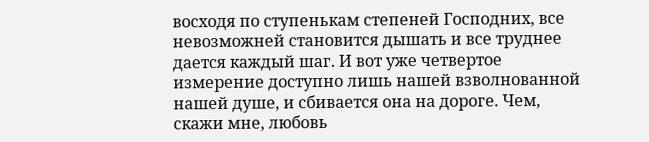восходя по ступенькам степеней Господних, все невозможней становится дышать и все труднее дается каждый шаг. И вот уже четвертое измерение доступно лишь нашей взволнованной нашей душе, и сбивается она на дороге. Чем, скажи мне, любовь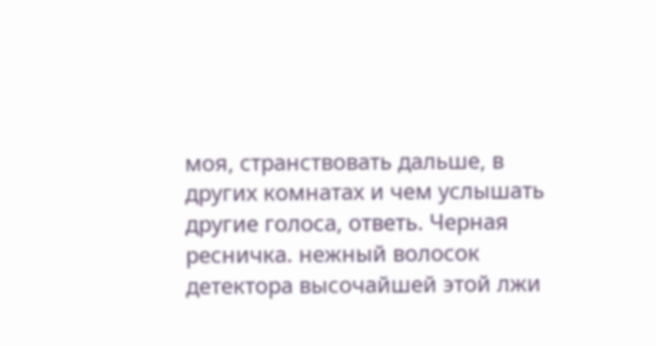моя, странствовать дальше, в других комнатах и чем услышать другие голоса, ответь. Черная ресничка. нежный волосок детектора высочайшей этой лжи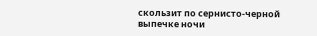скользит по сернисто-черной выпечке ночи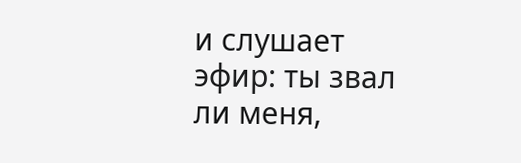и слушает эфир: ты звал ли меня,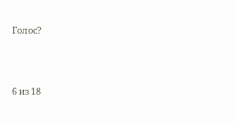Голос?



6 из 18